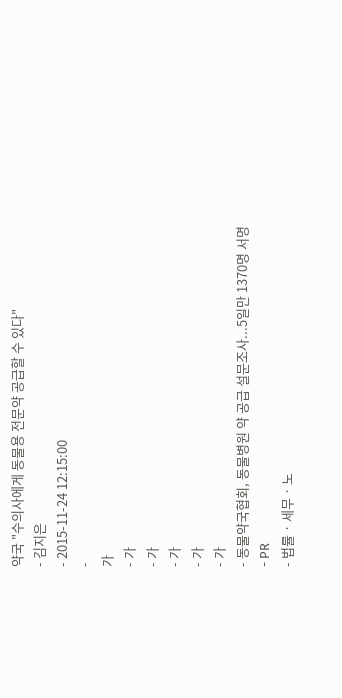약국 "수의사에게 동물용 전문약 공급할 수 있다"
- 김지은
- 2015-11-24 12:15:00
-
가
- 가
- 가
- 가
- 가
- 가
- 동물약국협회, 동물병원 약 공급 설문조사...5일만 1370명 서명
- PR
- 법률 · 세무 · 노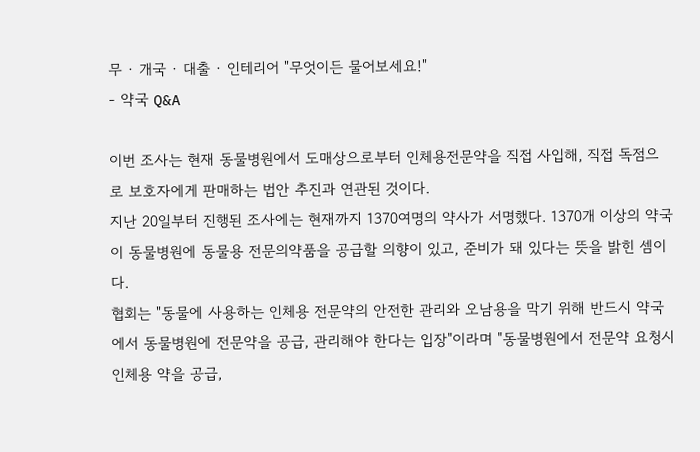무 · 개국 · 대출 · 인테리어 "무엇이든 물어보세요!"
- 약국 Q&A

이번 조사는 현재 동물병원에서 도매상으로부터 인체용전문약을 직접 사입해, 직접 독점으로 보호자에게 판매하는 법안 추진과 연관된 것이다.
지난 20일부터 진행된 조사에는 현재까지 1370여명의 약사가 서명했다. 1370개 이상의 약국이 동물병원에 동물용 전문의약품을 공급할 의향이 있고, 준비가 돼 있다는 뜻을 밝힌 셈이다.
협회는 "동물에 사용하는 인체용 전문약의 안전한 관리와 오남용을 막기 위해 반드시 약국에서 동물병원에 전문약을 공급, 관리해야 한다는 입장"이라며 "동물병원에서 전문약 요청시 인체용 약을 공급,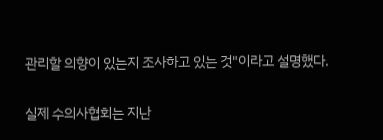관리할 의향이 있는지 조사하고 있는 것"이라고 설명했다.

실제 수의사협회는 지난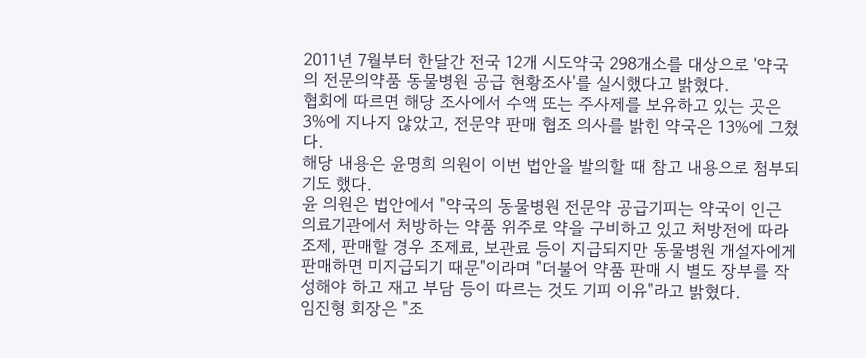2011년 7월부터 한달간 전국 12개 시도약국 298개소를 대상으로 '약국의 전문의약품 동물병원 공급 현황조사'를 실시했다고 밝혔다.
협회에 따르면 해당 조사에서 수액 또는 주사제를 보유하고 있는 곳은 3%에 지나지 않았고, 전문약 판매 협조 의사를 밝힌 약국은 13%에 그쳤다.
해당 내용은 윤명희 의원이 이번 법안을 발의할 때 참고 내용으로 첨부되기도 했다.
윤 의원은 법안에서 "약국의 동물병원 전문약 공급기피는 약국이 인근 의료기관에서 처방하는 약품 위주로 약을 구비하고 있고 처방전에 따라 조제, 판매할 경우 조제료, 보관료 등이 지급되지만 동물병원 개설자에게 판매하면 미지급되기 때문"이라며 "더불어 약품 판매 시 별도 장부를 작성해야 하고 재고 부담 등이 따르는 것도 기피 이유"라고 밝혔다.
임진형 회장은 "조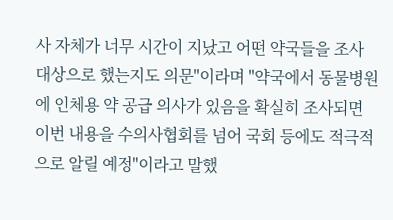사 자체가 너무 시간이 지났고 어떤 약국들을 조사 대상으로 했는지도 의문"이라며 "약국에서 동물병원에 인체용 약 공급 의사가 있음을 확실히 조사되면 이번 내용을 수의사협회를 넘어 국회 등에도 적극적으로 알릴 예정"이라고 말했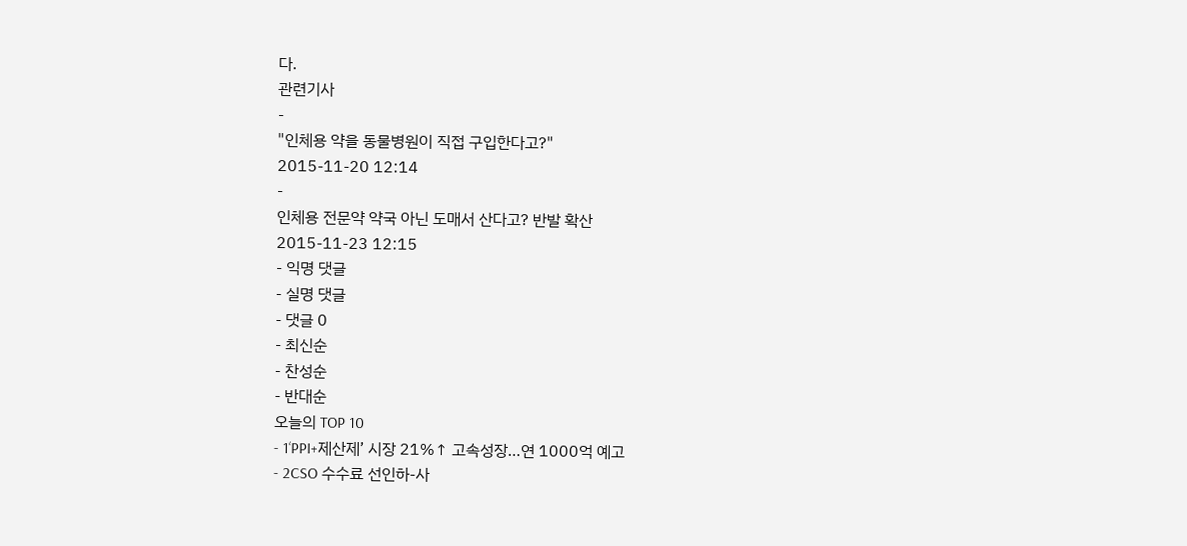다.
관련기사
-
"인체용 약을 동물병원이 직접 구입한다고?"
2015-11-20 12:14
-
인체용 전문약 약국 아닌 도매서 산다고? 반발 확산
2015-11-23 12:15
- 익명 댓글
- 실명 댓글
- 댓글 0
- 최신순
- 찬성순
- 반대순
오늘의 TOP 10
- 1‘PPI+제산제’ 시장 21%↑ 고속성장…연 1000억 예고
- 2CSO 수수료 선인하-사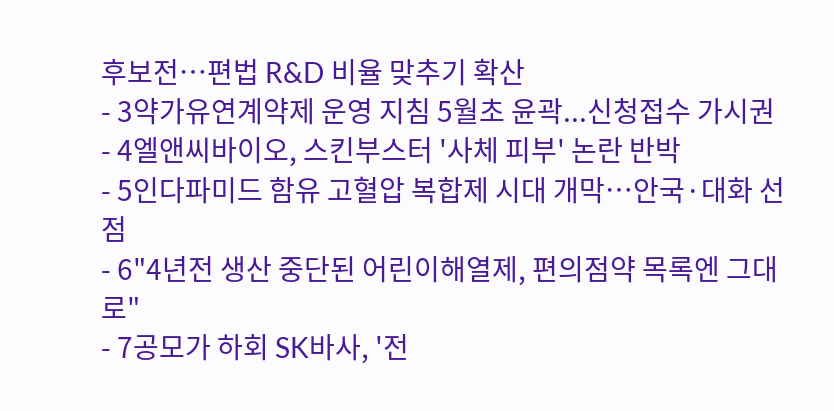후보전…편법 R&D 비율 맞추기 확산
- 3약가유연계약제 운영 지침 5월초 윤곽...신청접수 가시권
- 4엘앤씨바이오, 스킨부스터 '사체 피부' 논란 반박
- 5인다파미드 함유 고혈압 복합제 시대 개막…안국·대화 선점
- 6"4년전 생산 중단된 어린이해열제, 편의점약 목록엔 그대로"
- 7공모가 하회 SK바사, '전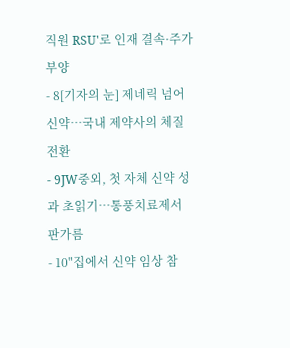직원 RSU'로 인재 결속·주가 부양
- 8[기자의 눈] 제네릭 넘어 신약…국내 제약사의 체질 전환
- 9JW중외, 첫 자체 신약 성과 초읽기…통풍치료제서 판가름
- 10"집에서 신약 임상 참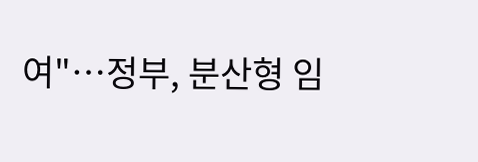여"…정부, 분산형 임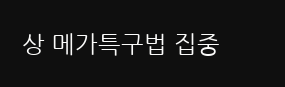상 메가특구법 집중